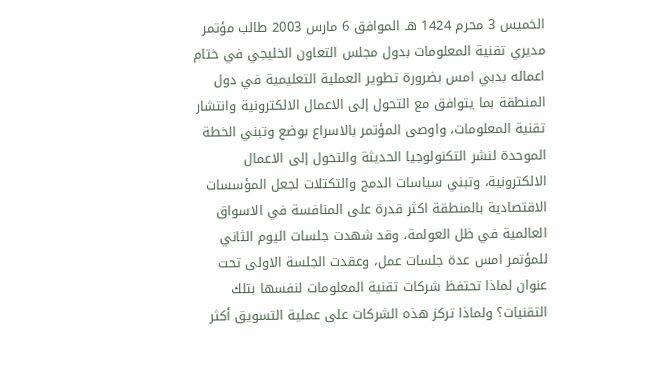الخميس 3 محرم 1424 هـ الموافق 6 مارس 2003 طالب مؤتمر مديري تقنية المعلومات بدول مجلس التعاون الخليجي في ختام اعماله بدبي امس بضرورة تطوير العملية التعليمية في دول المنطقة بما يتوافق مع التحول إلى الاعمال الالكترونية وانتشار تقنية المعلومات، واوصى المؤتمر بالاسراع بوضع وتبني الخطة الموحدة لنشر التكنولوجيا الحديثة والتحول إلى الاعمال الالكترونية، وتبني سياسات الدمج والتكتلات لجعل المؤسسات الاقتصادية بالمنطقة اكثر قدرة على المنافسة في الاسواق العالمية في ظل العولمة، وقد شهدت جلسات اليوم الثاني للمؤتمر امس عدة جلسات عمل، وعقدت الجلسة الاولى تحت عنوان لماذا تحتفظ شركات تقنية المعلومات لنفسها بتلك التقنيات؟ ولماذا تركز هذه الشركات على عملية التسويق أكثر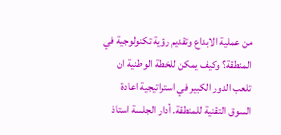من عملية الابداع وتقديم رؤية تكنولوجية في المنطقة؟ وكيف يمكن للخطة الوطنية ان تلعب الدور الكبير في استراتيجية اعادة السوق التقنية للمنطقة. أدار الجلسة استاذ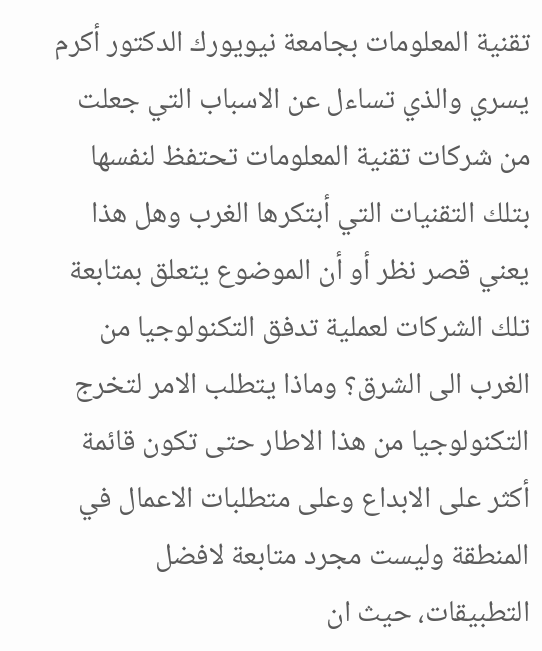تقنية المعلومات بجامعة نيويورك الدكتور أكرم يسري والذي تساءل عن الاسباب التي جعلت من شركات تقنية المعلومات تحتفظ لنفسها بتلك التقنيات التي أبتكرها الغرب وهل هذا يعني قصر نظر أو أن الموضوع يتعلق بمتابعة تلك الشركات لعملية تدفق التكنولوجيا من الغرب الى الشرق؟ وماذا يتطلب الامر لتخرج التكنولوجيا من هذا الاطار حتى تكون قائمة أكثر على الابداع وعلى متطلبات الاعمال في المنطقة وليست مجرد متابعة لافضل التطبيقات، حيث ان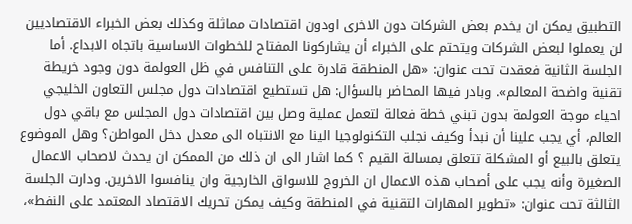التطبيق يمكن ان يخدم بعض الشركات دون الاخرى اودون اقتصادات مماثلة وكذلك بعض الخبراء الاقتصاديين لن يعملوا لبعض الشركات ويتحتم على الخبراء أن يشاركونا المفتاح للخطوات الاساسية باتجاه الابداع. أما الجلسة الثانية فعقدت تحت عنوان: «هل المنطقة قادرة على التنافس في ظل العولمة دون وجود خريطة تقنية واضحة المعالم». وبادر فيها المحاضر بالسؤال: هل تستطيع اقتصادات دول مجلس التعاون الخليجي احياء موجة العولمة بدون تبني خطة فعالة لتعمل عملية وصل بين اقتصادات دول المجلس مع باقي دول العالم، أي يجب علينا أن نبدأ وكيف نجلب التكنولوجيا الينا مع الانتباه الى معدل دخل المواطن؟ وهل الموضوع يتعلق بالبيع أو المشكلة تتعلق بمسالة القيم ؟ كما اشار الى ان ذلك من الممكن ان يحدث لاصحاب الاعمال الصغيرة وأنه يجب على أصحاب هذه الاعمال ان الخروج للاسواق الخارجية وان ينافسوا الاخرين. ودارت الجلسة الثالثة تحت عنوان: «تطوير المهارات التقنية في المنطقة وكيف يمكن تحريك الاقتصاد المعتمد على النفط»،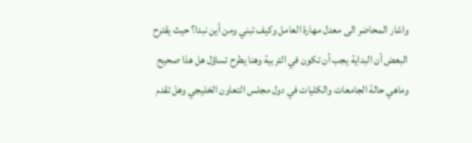واشار المحاضر الى معدل مهارة العامل وكيف تبني ومن أين نبدا؟ حيث يقترح البعض أن البداية يجب أن تكون في التربية وهنا يطرح تساؤل هل هذا صحيح وماهي حالة الجامعات والكليات في دول مجلس التعاون الخليجي وهل تقدم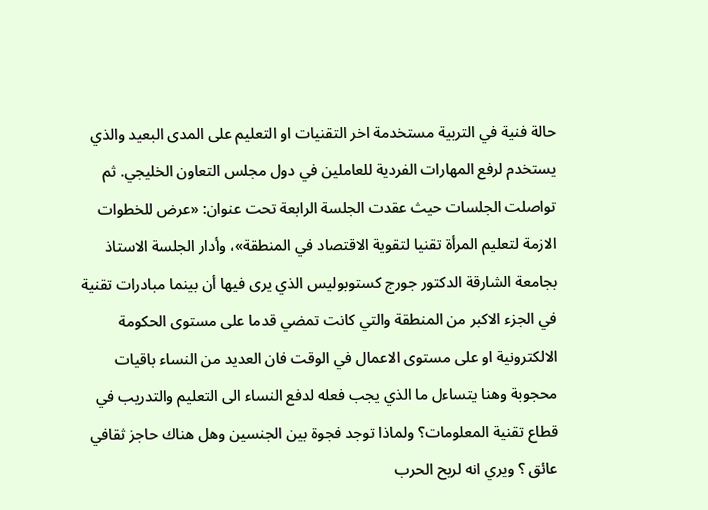حالة فنية في التربية مستخدمة اخر التقنيات او التعليم على المدى البعيد والذي يستخدم لرفع المهارات الفردية للعاملين في دول مجلس التعاون الخليجي. ثم تواصلت الجلسات حيث عقدت الجلسة الرابعة تحت عنوان: «عرض للخطوات الازمة لتعليم المرأة تقنيا لتقوية الاقتصاد في المنطقة»، وأدار الجلسة الاستاذ بجامعة الشارقة الدكتور جورج كستوبوليس الذي يرى فيها أن بينما مبادرات تقنية في الجزء الاكبر من المنطقة والتي كانت تمضي قدما على مستوى الحكومة الالكترونية او على مستوى الاعمال في الوقت فان العديد من النساء باقيات محجوبة وهنا يتساءل ما الذي يجب فعله لدفع النساء الى التعليم والتدريب في قطاع تقنية المعلومات؟ ولماذا توجد فجوة بين الجنسين وهل هناك حاجز ثقافي عائق ؟ ويري انه لربح الحرب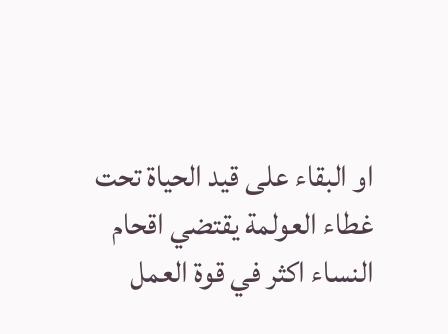او البقاء على قيد الحياة تحت غطاء العولمة يقتضي اقحام النساء اكثر في قوة العمل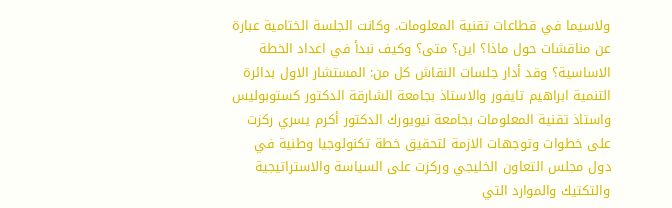ولاسيما في قطاعات تقنية المعلومات. وكانت الجلسة الختامية عبارة عن مناقشات حول ماذا؟ اين؟ متى؟ وكيف نبدأ في اعداد الخطة الاساسية؟ وقد أدار جلسات النقاش كل من: المستشار الاول بدائرة التنمية ابراهيم تايفور والاستاذ بجامعة الشارقة الدكتور كستوبوليس واستاذ تقنية المعلومات بجامعة نيويورك الدكتور أكرم يسري ركزت على خطوات وتوجهات الازمة لتحقيق خطة تكنولوجيا وطنية في دول مجلس التعاون الخليجي وركزت على السياسة والاستراتيجية والتكتيك والموارد التي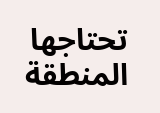تحتاجها المنطقة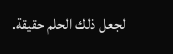لجعل ذلك الحلم حقيقة.